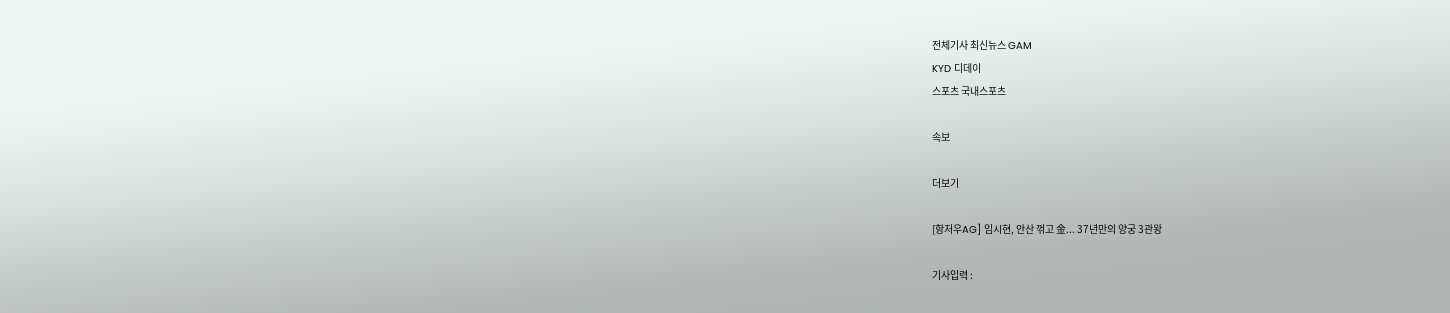전체기사 최신뉴스 GAM
KYD 디데이
스포츠 국내스포츠

속보

더보기

[항저우AG] 임시현, 안산 꺾고 金... 37년만의 양궁 3관왕

기사입력 :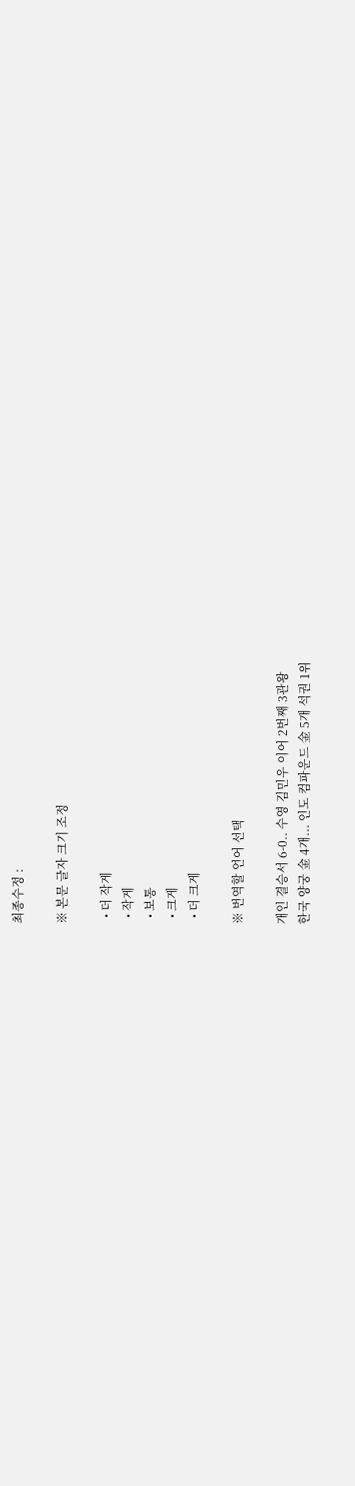최종수정 :

※ 본문 글자 크기 조정

  • 더 작게
  • 작게
  • 보통
  • 크게
  • 더 크게

※ 번역할 언어 선택

개인 결승서 6-0.. 수영 김민우 이어 2번째 3관왕
한국 양궁 金 4개... 인도 컴파운드 金 5개 석권 1위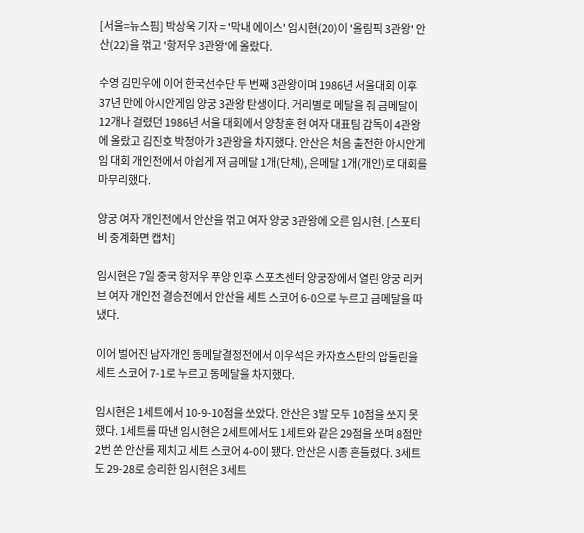[서울=뉴스핌] 박상욱 기자 = '막내 에이스' 임시현(20)이 '올림픽 3관왕' 안산(22)을 꺾고 '항저우 3관왕'에 올랐다.

수영 김민우에 이어 한국선수단 두 번째 3관왕이며 1986년 서울대회 이후 37년 만에 아시안게임 양궁 3관왕 탄생이다. 거리별로 메달을 줘 금메달이 12개나 걸렸던 1986년 서울 대회에서 양창훈 현 여자 대표팀 감독이 4관왕에 올랐고 김진호 박정아가 3관왕을 차지했다. 안산은 처음 출전한 아시안게임 대회 개인전에서 아쉽게 져 금메달 1개(단체), 은메달 1개(개인)로 대회를 마무리했다.

양궁 여자 개인전에서 안산을 꺾고 여자 양궁 3관왕에 오른 임시현. [스포티비 중계화면 캡처]

임시현은 7일 중국 항저우 푸양 인후 스포츠센터 양궁장에서 열린 양궁 리커브 여자 개인전 결승전에서 안산을 세트 스코어 6-0으로 누르고 금메달을 따냈다.

이어 벌어진 남자개인 동메달결정전에서 이우석은 카자흐스탄의 압둘린을 세트 스코어 7-1로 누르고 동메달을 차지했다.

임시현은 1세트에서 10-9-10점을 쏘았다. 안산은 3발 모두 10점을 쏘지 못했다. 1세트를 따낸 임시현은 2세트에서도 1세트와 같은 29점을 쏘며 8점만 2번 쏜 안산를 제치고 세트 스코어 4-0이 됐다. 안산은 시종 흔들렸다. 3세트도 29-28로 승리한 임시현은 3세트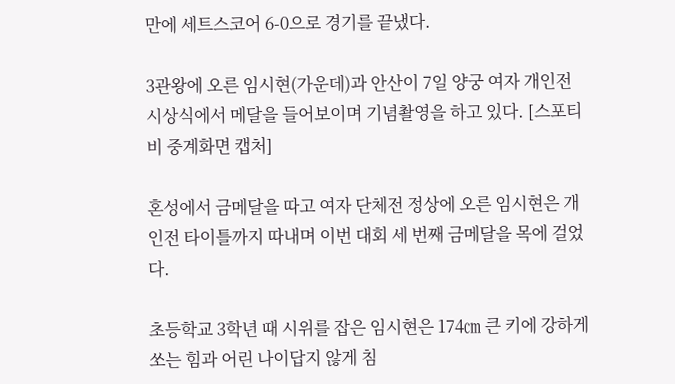만에 세트스코어 6-0으로 경기를 끝냈다.

3관왕에 오른 임시현(가운데)과 안산이 7일 양궁 여자 개인전 시상식에서 메달을 들어보이며 기념촬영을 하고 있다. [스포티비 중계화면 캡처]

혼성에서 금메달을 따고 여자 단체전 정상에 오른 임시현은 개인전 타이틀까지 따내며 이번 대회 세 번째 금메달을 목에 걸었다.

초등학교 3학년 때 시위를 잡은 임시현은 174㎝ 큰 키에 강하게 쏘는 힘과 어린 나이답지 않게 침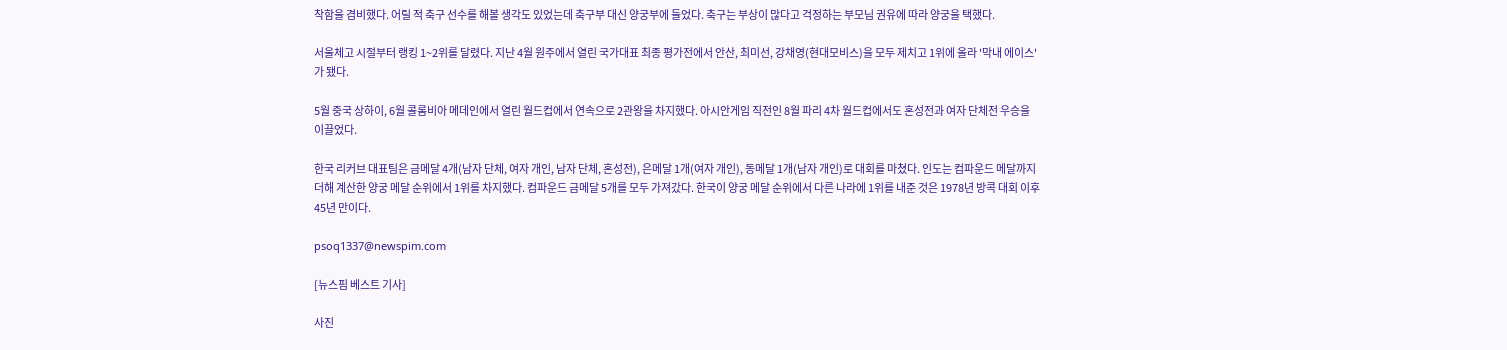착함을 겸비했다. 어릴 적 축구 선수를 해볼 생각도 있었는데 축구부 대신 양궁부에 들었다. 축구는 부상이 많다고 걱정하는 부모님 권유에 따라 양궁을 택했다.

서울체고 시절부터 랭킹 1~2위를 달렸다. 지난 4월 원주에서 열린 국가대표 최종 평가전에서 안산, 최미선, 강채영(현대모비스)을 모두 제치고 1위에 올라 '막내 에이스'가 됐다.

5월 중국 상하이, 6월 콜롬비아 메데인에서 열린 월드컵에서 연속으로 2관왕을 차지했다. 아시안게임 직전인 8월 파리 4차 월드컵에서도 혼성전과 여자 단체전 우승을 이끌었다.

한국 리커브 대표팀은 금메달 4개(남자 단체, 여자 개인, 남자 단체, 혼성전), 은메달 1개(여자 개인), 동메달 1개(남자 개인)로 대회를 마쳤다. 인도는 컴파운드 메달까지 더해 계산한 양궁 메달 순위에서 1위를 차지했다. 컴파운드 금메달 5개를 모두 가져갔다. 한국이 양궁 메달 순위에서 다른 나라에 1위를 내준 것은 1978년 방콕 대회 이후 45년 만이다.

psoq1337@newspim.com

[뉴스핌 베스트 기사]

사진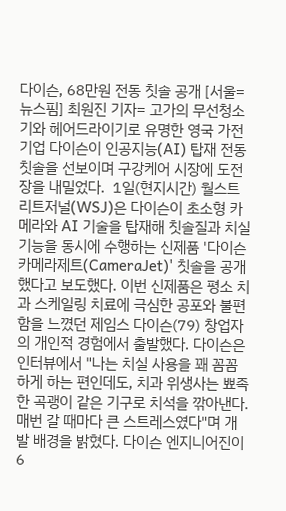다이슨, 68만원 전동 칫솔 공개 [서울=뉴스핌] 최원진 기자= 고가의 무선청소기와 헤어드라이기로 유명한 영국 가전기업 다이슨이 인공지능(AI) 탑재 전동 칫솔을 선보이며 구강케어 시장에 도전장을 내밀었다.  1일(현지시간) 월스트리트저널(WSJ)은 다이슨이 초소형 카메라와 AI 기술을 탑재해 칫솔질과 치실 기능을 동시에 수행하는 신제품 '다이슨 카메라제트(CameraJet)' 칫솔을 공개했다고 보도했다. 이번 신제품은 평소 치과 스케일링 치료에 극심한 공포와 불편함을 느꼈던 제임스 다이슨(79) 창업자의 개인적 경험에서 출발했다. 다이슨은 인터뷰에서 "나는 치실 사용을 꽤 꼼꼼하게 하는 편인데도, 치과 위생사는 뾰족한 곡괭이 같은 기구로 치석을 깎아낸다. 매번 갈 때마다 큰 스트레스였다"며 개발 배경을 밝혔다. 다이슨 엔지니어진이 6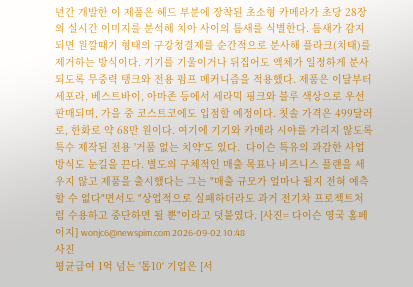년간 개발한 이 제품은 헤드 부분에 장착된 초소형 카메라가 초당 28장의 실시간 이미지를 분석해 치아 사이의 틈새를 식별한다. 틈새가 감지되면 원깔때기 형태의 구강청결제를 순간적으로 분사해 플라크(치태)를 제거하는 방식이다. 기기를 기울이거나 뒤집어도 액체가 일정하게 분사되도록 무중력 탱크와 전용 펌프 메커니즘을 적용했다. 제품은 이달부터 세포라, 베스트바이, 아마존 등에서 세라믹 핑크와 블루 색상으로 우선 판매되며, 가을 중 코스트코에도 입점할 예정이다. 칫솔 가격은 499달러로, 한화로 약 68만 원이다. 여기에 기기와 카메라 시야를 가리지 않도록 특수 제작된 전용 '거품 없는 치약'도 있다.  다이슨 특유의 과감한 사업 방식도 눈길을 끈다. 별도의 구체적인 매출 목표나 비즈니스 플랜을 세우지 않고 제품을 출시했다는 그는 "매출 규모가 얼마나 될지 전혀 예측할 수 없다"면서도 "상업적으로 실패하더라도 과거 전기차 프로젝트처럼 수용하고 중단하면 될 뿐"이라고 덧붙였다. [사진= 다이슨 영국 홈페이지] wonjc6@newspim.com 2026-09-02 10:48
사진
평균급여 1억 넘는 '톱10' 기업은 [서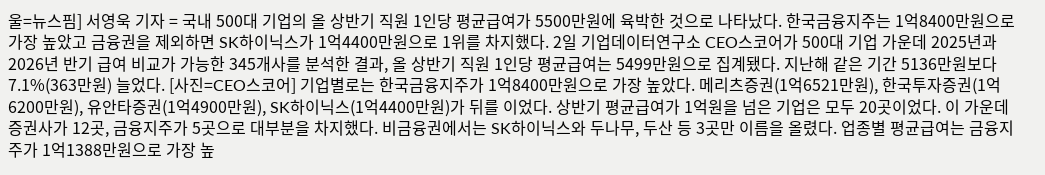울=뉴스핌] 서영욱 기자 = 국내 500대 기업의 올 상반기 직원 1인당 평균급여가 5500만원에 육박한 것으로 나타났다. 한국금융지주는 1억8400만원으로 가장 높았고 금융권을 제외하면 SK하이닉스가 1억4400만원으로 1위를 차지했다. 2일 기업데이터연구소 CEO스코어가 500대 기업 가운데 2025년과 2026년 반기 급여 비교가 가능한 345개사를 분석한 결과, 올 상반기 직원 1인당 평균급여는 5499만원으로 집계됐다. 지난해 같은 기간 5136만원보다 7.1%(363만원) 늘었다. [사진=CEO스코어] 기업별로는 한국금융지주가 1억8400만원으로 가장 높았다. 메리츠증권(1억6521만원), 한국투자증권(1억6200만원), 유안타증권(1억4900만원), SK하이닉스(1억4400만원)가 뒤를 이었다. 상반기 평균급여가 1억원을 넘은 기업은 모두 20곳이었다. 이 가운데 증권사가 12곳, 금융지주가 5곳으로 대부분을 차지했다. 비금융권에서는 SK하이닉스와 두나무, 두산 등 3곳만 이름을 올렸다. 업종별 평균급여는 금융지주가 1억1388만원으로 가장 높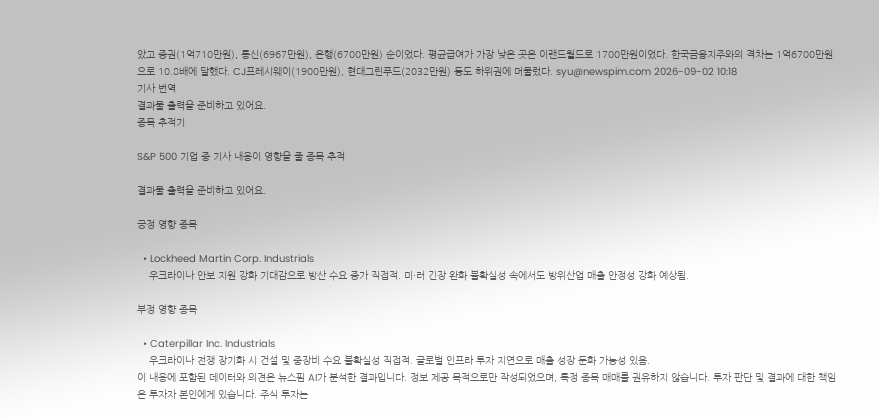았고 증권(1억710만원), 통신(6967만원), 은행(6700만원) 순이었다. 평균급여가 가장 낮은 곳은 이랜드월드로 1700만원이었다. 한국금융지주와의 격차는 1억6700만원으로 10.8배에 달했다. CJ프레시웨이(1900만원), 현대그린푸드(2032만원) 등도 하위권에 머물렀다. syu@newspim.com 2026-09-02 10:18
기사 번역
결과물 출력을 준비하고 있어요.
종목 추적기

S&P 500 기업 중 기사 내용이 영향을 줄 종목 추적

결과물 출력을 준비하고 있어요.

긍정 영향 종목

  • Lockheed Martin Corp. Industrials
    우크라이나 안보 지원 강화 기대감으로 방산 수요 증가 직접적. 미·러 긴장 완화 불확실성 속에서도 방위산업 매출 안정성 강화 예상됨.

부정 영향 종목

  • Caterpillar Inc. Industrials
    우크라이나 전쟁 장기화 시 건설 및 중장비 수요 불확실성 직접적. 글로벌 인프라 투자 지연으로 매출 성장 둔화 가능성 있음.
이 내용에 포함된 데이터와 의견은 뉴스핌 AI가 분석한 결과입니다. 정보 제공 목적으로만 작성되었으며, 특정 종목 매매를 권유하지 않습니다. 투자 판단 및 결과에 대한 책임은 투자자 본인에게 있습니다. 주식 투자는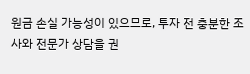원금 손실 가능성이 있으므로, 투자 전 충분한 조사와 전문가 상담을 권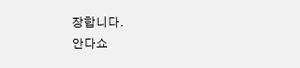장합니다.
안다쇼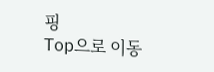핑
Top으로 이동